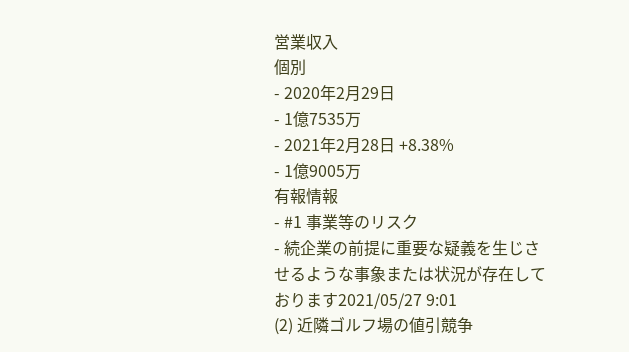営業収入
個別
- 2020年2月29日
- 1億7535万
- 2021年2月28日 +8.38%
- 1億9005万
有報情報
- #1 事業等のリスク
- 続企業の前提に重要な疑義を生じさせるような事象または状況が存在しております2021/05/27 9:01
(2) 近隣ゴルフ場の値引競争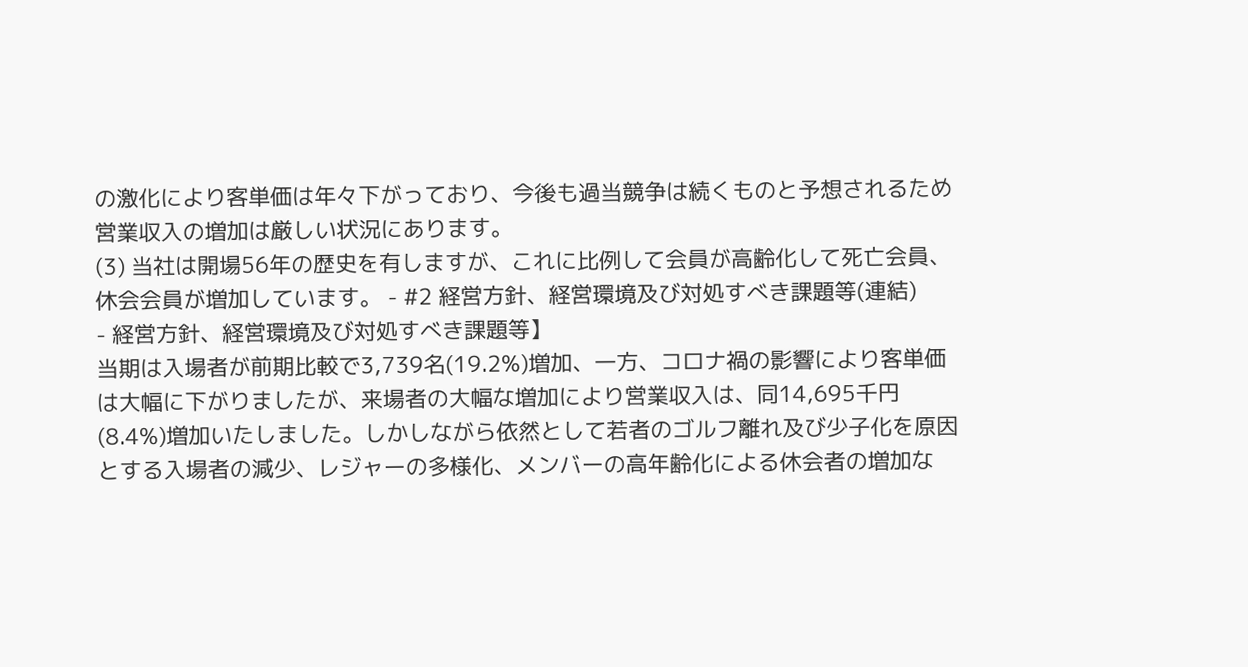の激化により客単価は年々下がっており、今後も過当競争は続くものと予想されるため 営業収入の増加は厳しい状況にあります。
(3) 当社は開場56年の歴史を有しますが、これに比例して会員が高齢化して死亡会員、休会会員が増加しています。 - #2 経営方針、経営環境及び対処すべき課題等(連結)
- 経営方針、経営環境及び対処すべき課題等】
当期は入場者が前期比較で3,739名(19.2%)増加、一方、コロナ禍の影響により客単価は大幅に下がりましたが、来場者の大幅な増加により営業収入は、同14,695千円(8.4%)増加いたしました。しかしながら依然として若者のゴルフ離れ及び少子化を原因とする入場者の減少、レジャーの多様化、メンバーの高年齢化による休会者の増加な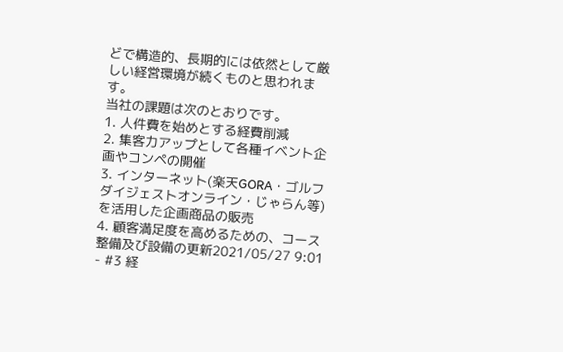どで構造的、長期的には依然として厳しい経営環境が続くものと思われます。
当社の課題は次のとおりです。
1. 人件費を始めとする経費削減
2. 集客力アップとして各種イベント企画やコンペの開催
3. インターネット(楽天GORA・ゴルフダイジェストオンライン・じゃらん等)を活用した企画商品の販売
4. 顧客満足度を高めるための、コース整備及び設備の更新2021/05/27 9:01 - #3 経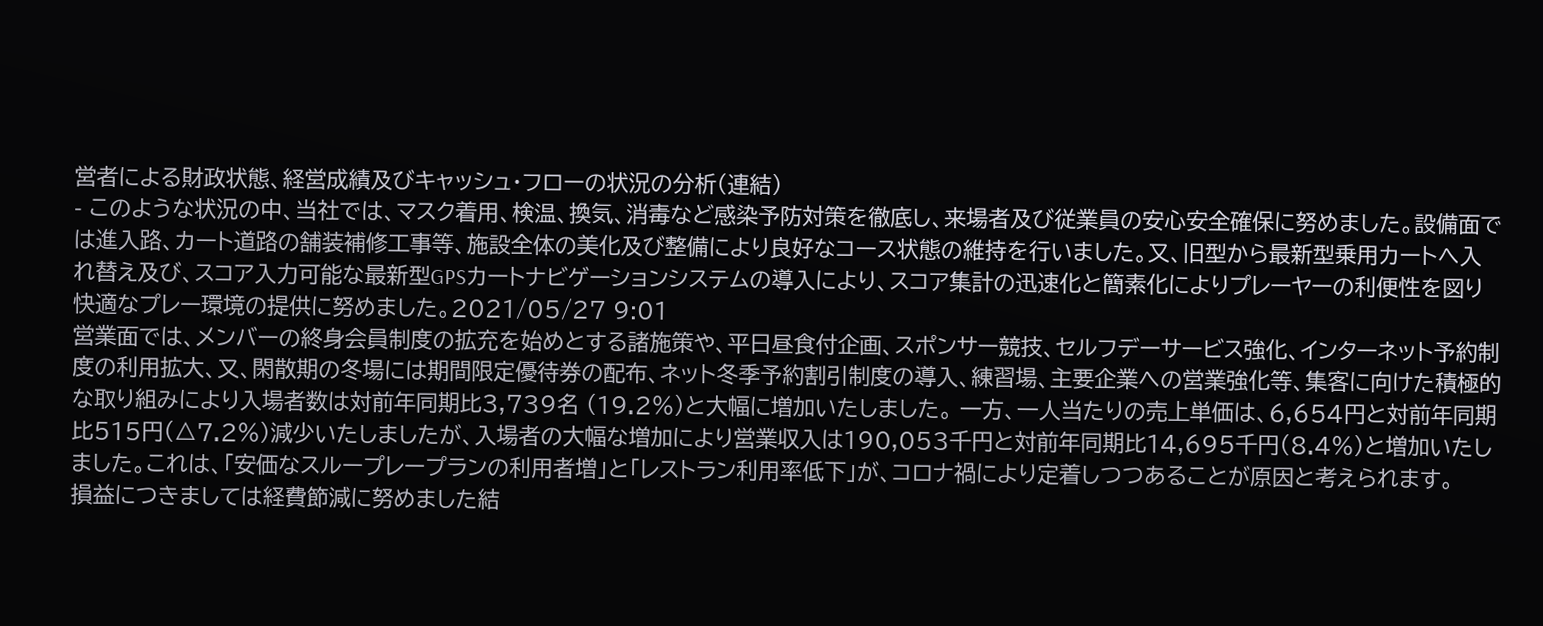営者による財政状態、経営成績及びキャッシュ・フローの状況の分析(連結)
- このような状況の中、当社では、マスク着用、検温、換気、消毒など感染予防対策を徹底し、来場者及び従業員の安心安全確保に努めました。設備面では進入路、カート道路の舗装補修工事等、施設全体の美化及び整備により良好なコース状態の維持を行いました。又、旧型から最新型乗用カートへ入れ替え及び、スコア入力可能な最新型GPSカートナビゲーションシステムの導入により、スコア集計の迅速化と簡素化によりプレーヤーの利便性を図り快適なプレー環境の提供に努めました。2021/05/27 9:01
営業面では、メンバーの終身会員制度の拡充を始めとする諸施策や、平日昼食付企画、スポンサー競技、セルフデーサービス強化、インターネット予約制度の利用拡大、又、閑散期の冬場には期間限定優待券の配布、ネット冬季予約割引制度の導入、練習場、主要企業への営業強化等、集客に向けた積極的な取り組みにより入場者数は対前年同期比3,739名 (19.2%)と大幅に増加いたしました。 一方、一人当たりの売上単価は、6,654円と対前年同期比515円(△7.2%)減少いたしましたが、入場者の大幅な増加により営業収入は190,053千円と対前年同期比14,695千円(8.4%)と増加いたしました。これは、「安価なスループレープランの利用者増」と「レストラン利用率低下」が、コロナ禍により定着しつつあることが原因と考えられます。
損益につきましては経費節減に努めました結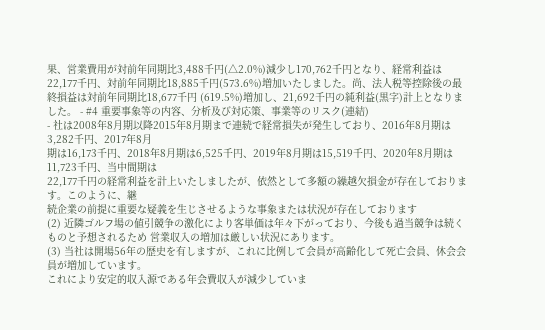果、営業費用が対前年同期比3,488千円(△2.0%)減少し170,762千円となり、経常利益は22,177千円、対前年同期比18,885千円(573.6%)増加いたしました。尚、法人税等控除後の最終損益は対前年同期比18,677千円 (619.5%)増加し、21,692千円の純利益(黒字)計上となりました。 - #4 重要事象等の内容、分析及び対応策、事業等のリスク(連結)
- 社は2008年8月期以降2015年8月期まで連続で経常損失が発生しており、2016年8月期は3,282千円、2017年8月
期は16,173千円、2018年8月期は6,525千円、2019年8月期は15,519千円、2020年8月期は11,723千円、当中間期は
22,177千円の経常利益を計上いたしましたが、依然として多額の繰越欠損金が存在しております。このように、継
続企業の前提に重要な疑義を生じさせるような事象または状況が存在しております
(2) 近隣ゴルフ場の値引競争の激化により客単価は年々下がっており、今後も過当競争は続くものと予想されるため 営業収入の増加は厳しい状況にあります。
(3) 当社は開場56年の歴史を有しますが、これに比例して会員が高齢化して死亡会員、休会会員が増加しています。
これにより安定的収入源である年会費収入が減少していま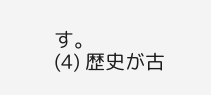す。
(4) 歴史が古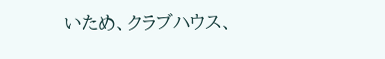いため、クラブハウス、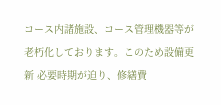コース内諸施設、コース管理機器等が老朽化しております。このため設備更新 必要時期が迫り、修繕費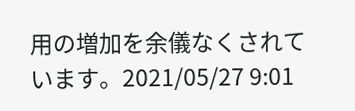用の増加を余儀なくされています。2021/05/27 9:01